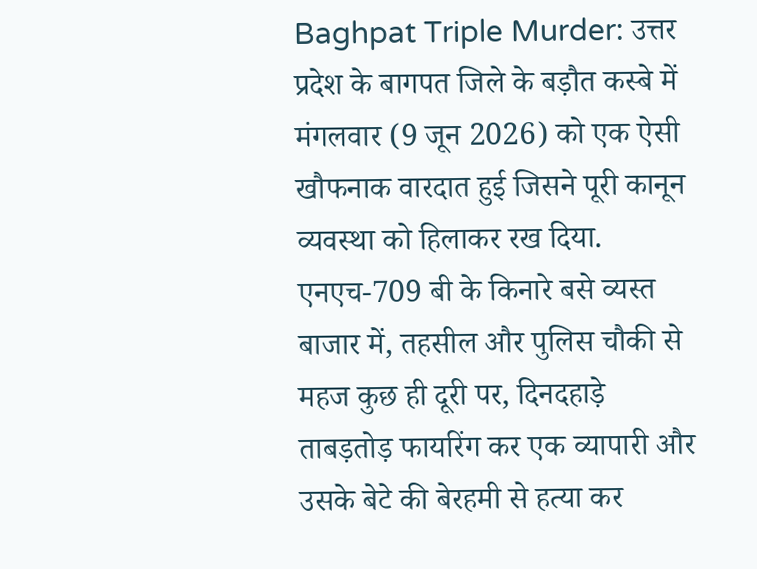Baghpat Triple Murder: उत्तर प्रदेश के बागपत जिले के बड़ौत कस्बे में मंगलवार (9 जून 2026) को एक ऐसी खौफनाक वारदात हुई जिसने पूरी कानून व्यवस्था को हिलाकर रख दिया. एनएच-709 बी के किनारे बसे व्यस्त बाजार में, तहसील और पुलिस चौकी से महज कुछ ही दूरी पर, दिनदहाड़े ताबड़तोड़ फायरिंग कर एक व्यापारी और उसके बेटे की बेरहमी से हत्या कर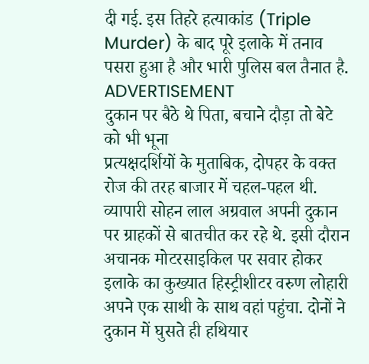दी गई. इस तिहरे हत्याकांड (Triple Murder) के बाद पूरे इलाके में तनाव पसरा हुआ है और भारी पुलिस बल तैनात है.
ADVERTISEMENT
दुकान पर बैठे थे पिता, बचाने दौड़ा तो बेटे को भी भूना
प्रत्यक्षदर्शियों के मुताबिक, दोपहर के वक्त रोज की तरह बाजार में चहल-पहल थी. व्यापारी सोहन लाल अग्रवाल अपनी दुकान पर ग्राहकों से बातचीत कर रहे थे. इसी दौरान अचानक मोटरसाइकिल पर सवार होकर इलाके का कुख्यात हिस्ट्रीशीटर वरुण लोहारी अपने एक साथी के साथ वहां पहुंचा. दोनों ने दुकान में घुसते ही हथियार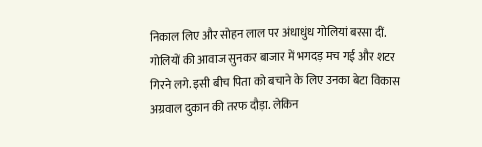निकाल लिए और सोहन लाल पर अंधाधुंध गोलियां बरसा दीं.
गोलियों की आवाज सुनकर बाजार में भगदड़ मच गई और शटर गिरने लगे. इसी बीच पिता को बचाने के लिए उनका बेटा विकास अग्रवाल दुकान की तरफ दौड़ा. लेकिन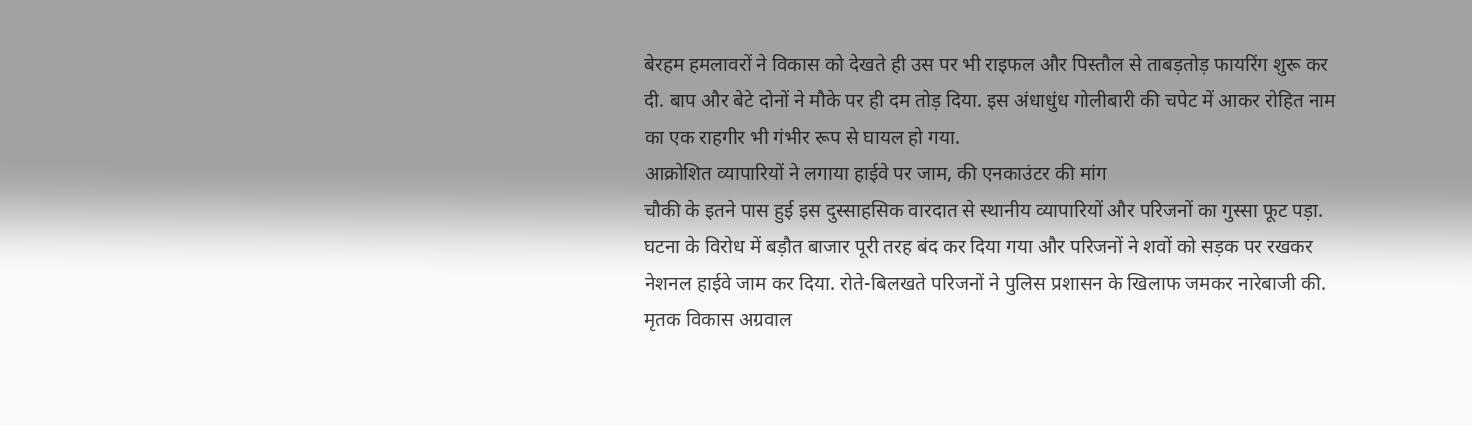बेरहम हमलावरों ने विकास को देखते ही उस पर भी राइफल और पिस्तौल से ताबड़तोड़ फायरिंग शुरू कर दी. बाप और बेटे दोनों ने मौके पर ही दम तोड़ दिया. इस अंधाधुंध गोलीबारी की चपेट में आकर रोहित नाम का एक राहगीर भी गंभीर रूप से घायल हो गया.
आक्रोशित व्यापारियों ने लगाया हाईवे पर जाम, की एनकाउंटर की मांग
चौकी के इतने पास हुई इस दुस्साहसिक वारदात से स्थानीय व्यापारियों और परिजनों का गुस्सा फूट पड़ा. घटना के विरोध में बड़ौत बाजार पूरी तरह बंद कर दिया गया और परिजनों ने शवों को सड़क पर रखकर नेशनल हाईवे जाम कर दिया. रोते-बिलखते परिजनों ने पुलिस प्रशासन के खिलाफ जमकर नारेबाजी की. मृतक विकास अग्रवाल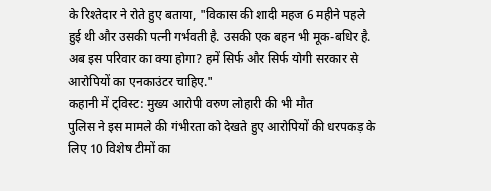के रिश्तेदार ने रोते हुए बताया, "विकास की शादी महज 6 महीने पहले हुई थी और उसकी पत्नी गर्भवती है. उसकी एक बहन भी मूक-बधिर है. अब इस परिवार का क्या होगा? हमें सिर्फ और सिर्फ योगी सरकार से आरोपियों का एनकाउंटर चाहिए."
कहानी में ट्विस्ट: मुख्य आरोपी वरुण लोहारी की भी मौत
पुलिस ने इस मामले की गंभीरता को देखते हुए आरोपियों की धरपकड़ के लिए 10 विशेष टीमों का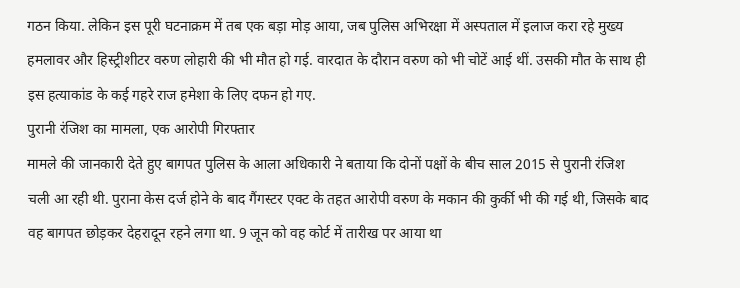गठन किया. लेकिन इस पूरी घटनाक्रम में तब एक बड़ा मोड़ आया, जब पुलिस अभिरक्षा में अस्पताल में इलाज करा रहे मुख्य हमलावर और हिस्ट्रीशीटर वरुण लोहारी की भी मौत हो गई. वारदात के दौरान वरुण को भी चोटें आई थीं. उसकी मौत के साथ ही इस हत्याकांड के कई गहरे राज हमेशा के लिए दफन हो गए.
पुरानी रंजिश का मामला, एक आरोपी गिरफ्तार
मामले की जानकारी देते हुए बागपत पुलिस के आला अधिकारी ने बताया कि दोनों पक्षों के बीच साल 2015 से पुरानी रंजिश चली आ रही थी. पुराना केस दर्ज होने के बाद गैंगस्टर एक्ट के तहत आरोपी वरुण के मकान की कुर्की भी की गई थी, जिसके बाद वह बागपत छोड़कर देहरादून रहने लगा था. 9 जून को वह कोर्ट में तारीख पर आया था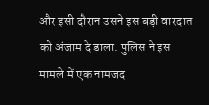और इसी दौरान उसने इस बड़ी वारदात को अंजाम दे डाला. पुलिस ने इस मामले में एक नामजद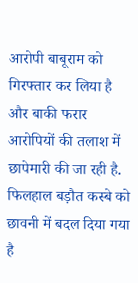आरोपी बाबूराम को गिरफ्तार कर लिया है और बाकी फरार आरोपियों की तलाश में छापेमारी की जा रही है. फिलहाल बड़ौत कस्बे को छावनी में बदल दिया गया है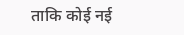ताकि कोई नई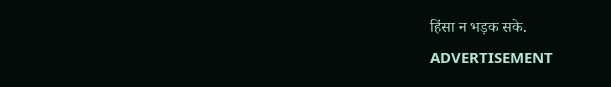हिंसा न भड़क सके.
ADVERTISEMENT